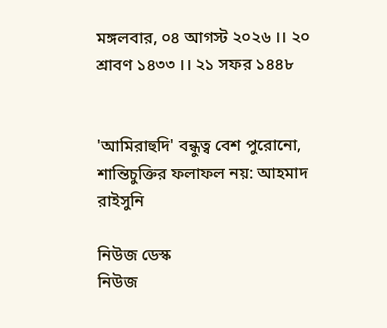মঙ্গলবার, ০৪ আগস্ট ২০২৬ ।। ২০ শ্রাবণ ১৪৩৩ ।। ২১ সফর ১৪৪৮


'আমিরাহুদি' বন্ধুত্ব বেশ পুরোনো, শান্তিচুক্তির ফলাফল নয়: আহমাদ রাইসুনি

নিউজ ডেস্ক
নিউজ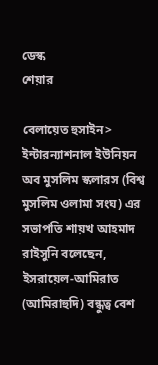ডেস্ক
শেয়ার

বেলায়েত হুসাইন>
ইন্টারন্যাশনাল ইউনিয়ন অব মুসলিম স্কলারস (বিশ্ব মুসলিম ওলামা সংঘ) এর সভাপতি শায়খ আহমাদ রাইসুনি বলেছেন, ইসরায়েল-আমিরাত (আমিরাহুদি) বন্ধুত্ব বেশ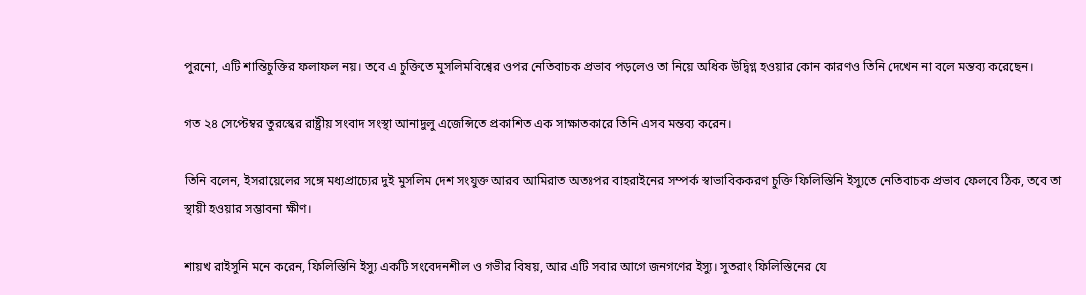পুরনো, এটি শান্তিচুক্তির ফলাফল নয়। তবে এ চুক্তিতে মুসলিমবিশ্বের ওপর নেতিবাচক প্রভাব পড়লেও তা নিয়ে অধিক উদ্বিগ্ন হওয়ার কোন কারণও তিনি দেখেন না বলে মন্তব্য করেছেন।

গত ২৪ সেপ্টেম্বর তুরস্কের রাষ্ট্রীয় সংবাদ সংস্থা আনাদুলু এজেন্সিতে প্রকাশিত এক সাক্ষাতকারে তিনি এসব মন্তব্য করেন।

তিনি বলেন, ইসরায়েলের সঙ্গে মধ্যপ্রাচ্যের দুই মুসলিম দেশ সংযুক্ত আরব আমিরাত অতঃপর বাহরাইনের সম্পর্ক স্বাভাবিককরণ চুক্তি ফিলিস্তিনি ইস্যুতে নেতিবাচক প্রভাব ফেলবে ঠিক, তবে তা স্থায়ী হওয়ার সম্ভাবনা ক্ষীণ।

শায়খ রাইসুনি মনে করেন, ফিলিস্তিনি ইস্যু একটি সংবেদনশীল ও গভীর বিষয়, আর এটি সবার আগে জনগণের ইস্যু। সুতরাং ফিলিস্তিনের যে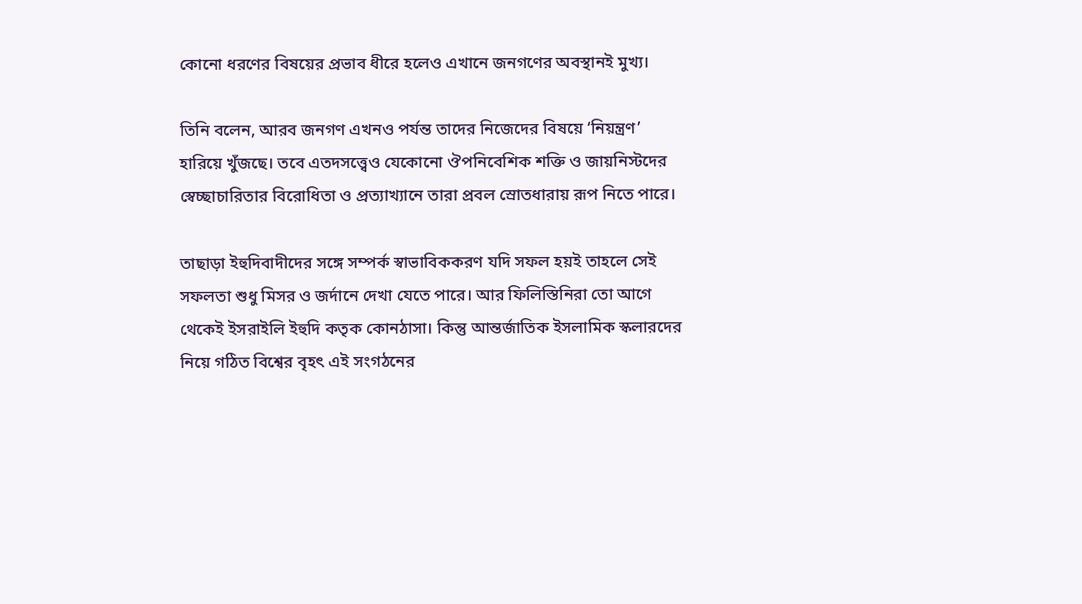কোনো ধরণের বিষয়ের প্রভাব ধীরে হলেও এখানে জনগণের অবস্থানই মুখ্য।

তিনি বলেন, আরব জনগণ এখনও পর্যন্ত তাদের নিজেদের বিষয়ে ‘নিয়ন্ত্রণ’ হারিয়ে খুঁজছে। তবে এতদসত্ত্বেও যেকোনো ঔপনিবেশিক শক্তি ও জায়নিস্টদের স্বেচ্ছাচারিতার বিরোধিতা ও প্রত্যাখ্যানে তারা প্রবল স্রোতধারায় রূপ নিতে পারে।

তাছাড়া ইহুদিবাদীদের সঙ্গে সম্পর্ক স্বাভাবিককরণ যদি সফল হয়ই তাহলে সেই সফলতা শুধু মিসর ও জর্দানে দেখা যেতে পারে। আর ফিলিস্তিনিরা তো আগে থেকেই ইসরাইলি ইহুদি কতৃক কোনঠাসা। কিন্তু আন্তর্জাতিক ইসলামিক স্কলারদের নিয়ে গঠিত বিশ্বের বৃহৎ এই সংগঠনের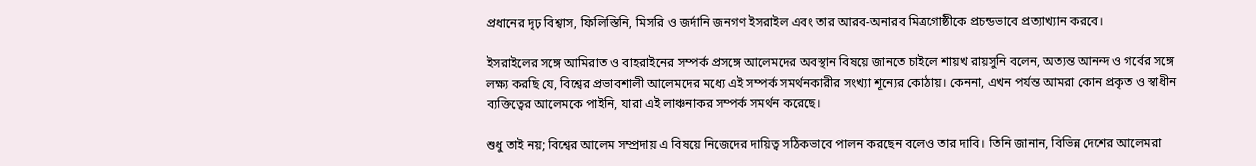প্রধানের দৃঢ় বিশ্বাস, ফিলিস্তিনি, মিসরি ও জর্দানি জনগণ ইসরাইল এবং তার আরব-অনারব মিত্রগোষ্ঠীকে প্রচন্ডভাবে প্রত্যাখ্যান করবে।

ইসরাইলের সঙ্গে আমিরাত ও বাহরাইনের সম্পর্ক প্রসঙ্গে আলেমদের অবস্থান বিষয়ে জানতে চাইলে শায়খ রায়সুনি বলেন, অত্যন্ত আনন্দ ও গর্বের সঙ্গে লক্ষ্য করছি যে, বিশ্বের প্রভাবশালী আলেমদের মধ্যে এই সম্পর্ক সমর্থনকারীর সংখ্যা শূন্যের কোঠায়। কেননা, এখন পর্যন্ত আমরা কোন প্রকৃত ও স্বাধীন ব্যক্তিত্বের আলেমকে পাইনি, যারা এই লাঞ্চনাকর সম্পর্ক সমর্থন করেছে।

শুধু তাই নয়; বিশ্বের আলেম সম্প্রদায় এ বিষয়ে নিজেদের দায়িত্ব সঠিকভাবে পালন করছেন বলেও তার দাবি। তিনি জানান, বিভিন্ন দেশের আলেমরা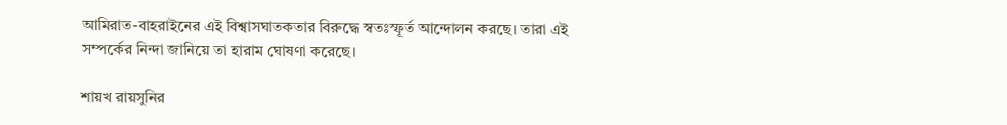আমিরাত-বাহরাইনের এই বিশ্বাসঘাতকতার বিরুদ্ধে স্বতঃস্ফূর্ত আন্দোলন করছে। তারা এই সম্পর্কের নিন্দা জানিয়ে তা হারাম ঘোষণা করেছে।

শায়খ রায়সুনির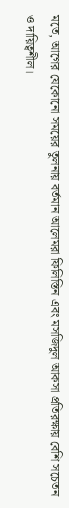মতে, আগের যেকোনো সময়ের তুলনায় বর্তমান আলেমরা ফিলিস্তিন এবং মসজিদুল আকসা প্রতিরক্ষায় বেশি সচেতন ও দায়িত্বশীল।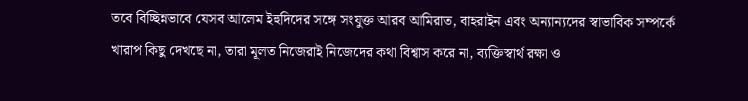তবে বিচ্ছিন্নভাবে যেসব আলেম ইহুদিদের সঙ্গে সংযুক্ত আরব আমিরাত, বাহরাইন এবং অন্যান্যদের স্বাভাবিক সম্পর্কে খারাপ কিছু দেখছে না, তারা মূলত নিজেরাই নিজেদের কথা বিশ্বাস করে না, ব্যক্তিস্বার্থ রক্ষা ও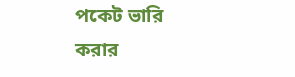পকেট ভারি করার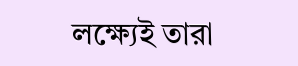লক্ষ্যেই তারা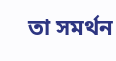তা সমর্থন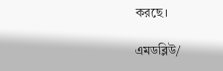করছে।

এমডব্লিউ/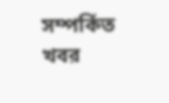সম্পর্কিত খবর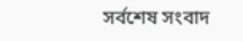সর্বশেষ সংবাদ